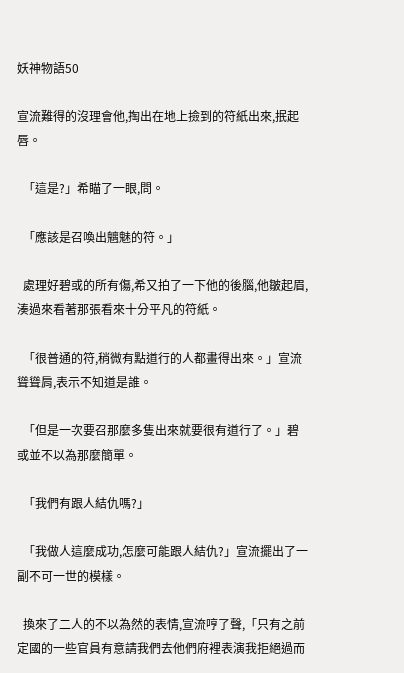妖神物語50

宣流難得的沒理會他,掏出在地上撿到的符紙出來,抿起唇。

  「這是?」希瞄了一眼,問。

  「應該是召喚出魑魅的符。」

  處理好碧或的所有傷,希又拍了一下他的後腦,他皺起眉,湊過來看著那張看來十分平凡的符紙。

  「很普通的符,稍微有點道行的人都畫得出來。」宣流聳聳肩,表示不知道是誰。

  「但是一次要召那麼多隻出來就要很有道行了。」碧或並不以為那麼簡單。

  「我們有跟人結仇嗎?」

  「我做人這麼成功,怎麼可能跟人結仇?」宣流擺出了一副不可一世的模樣。

  換來了二人的不以為然的表情,宣流哼了聲,「只有之前定國的一些官員有意請我們去他們府裡表演我拒絕過而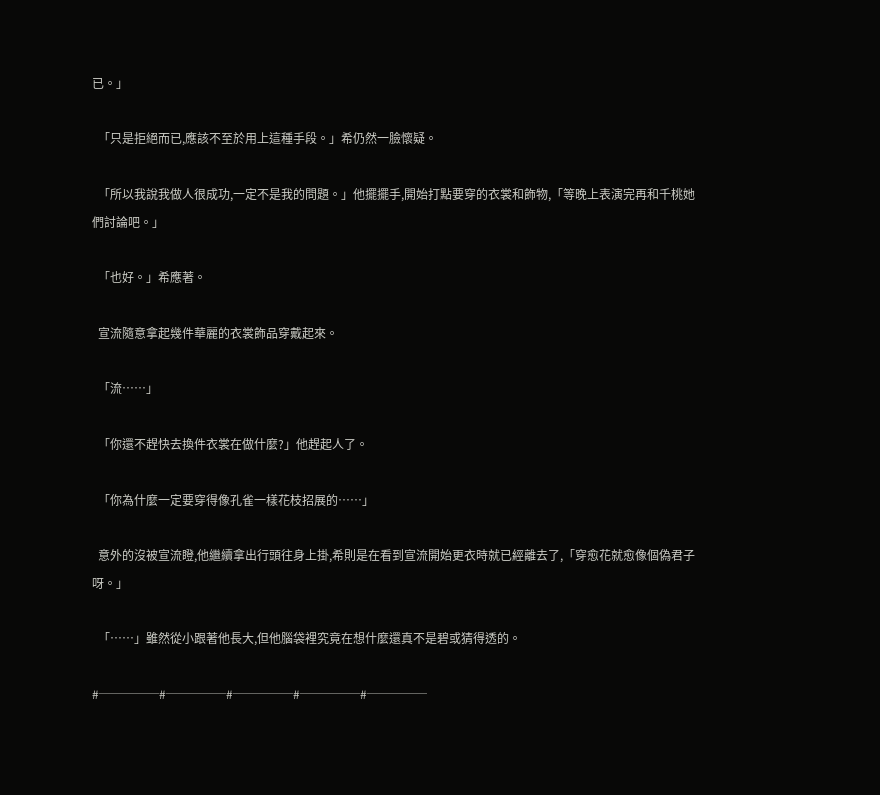已。」

  「只是拒絕而已,應該不至於用上這種手段。」希仍然一臉懷疑。

  「所以我說我做人很成功,一定不是我的問題。」他擺擺手,開始打點要穿的衣裳和飾物,「等晚上表演完再和千桃她們討論吧。」

  「也好。」希應著。

  宣流隨意拿起幾件華麗的衣裳飾品穿戴起來。

  「流……」

  「你還不趕快去換件衣裳在做什麼?」他趕起人了。

  「你為什麼一定要穿得像孔雀一樣花枝招展的……」

  意外的沒被宣流瞪,他繼續拿出行頭往身上掛,希則是在看到宣流開始更衣時就已經離去了,「穿愈花就愈像個偽君子呀。」

  「……」雖然從小跟著他長大,但他腦袋裡究竟在想什麼還真不是碧或猜得透的。

#─────#─────#─────#─────#─────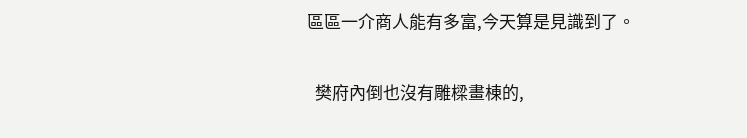區區一介商人能有多富,今天算是見識到了。

  樊府內倒也沒有雕樑畫棟的,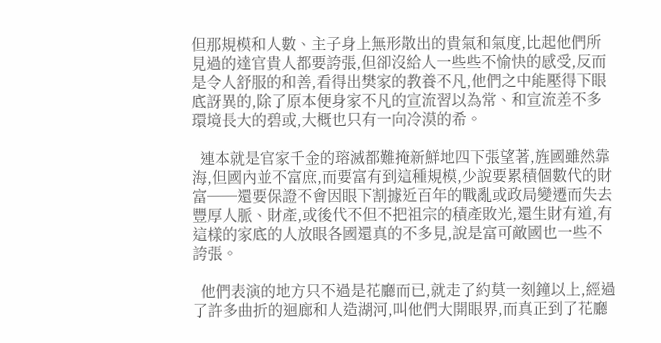但那規模和人數、主子身上無形散出的貴氣和氣度,比起他們所見過的達官貴人都要誇張,但卻沒給人一些些不愉快的感受,反而是令人舒服的和善,看得出樊家的教養不凡,他們之中能壓得下眼底訝異的,除了原本便身家不凡的宣流習以為常、和宣流差不多環境長大的碧或,大概也只有一向冷漠的希。

  連本就是官家千金的瑢滅都難掩新鮮地四下張望著,旌國雖然靠海,但國內並不富庶,而要富有到這種規模,少說要累積個數代的財富──還要保證不會因眼下割據近百年的戰亂或政局變遷而失去豐厚人脈、財產,或後代不但不把祖宗的積產敗光,還生財有道,有這樣的家底的人放眼各國還真的不多見,說是富可敵國也一些不誇張。

  他們表演的地方只不過是花廳而已,就走了約莫一刻鐘以上,經過了許多曲折的迴廊和人造湖河,叫他們大開眼界,而真正到了花廳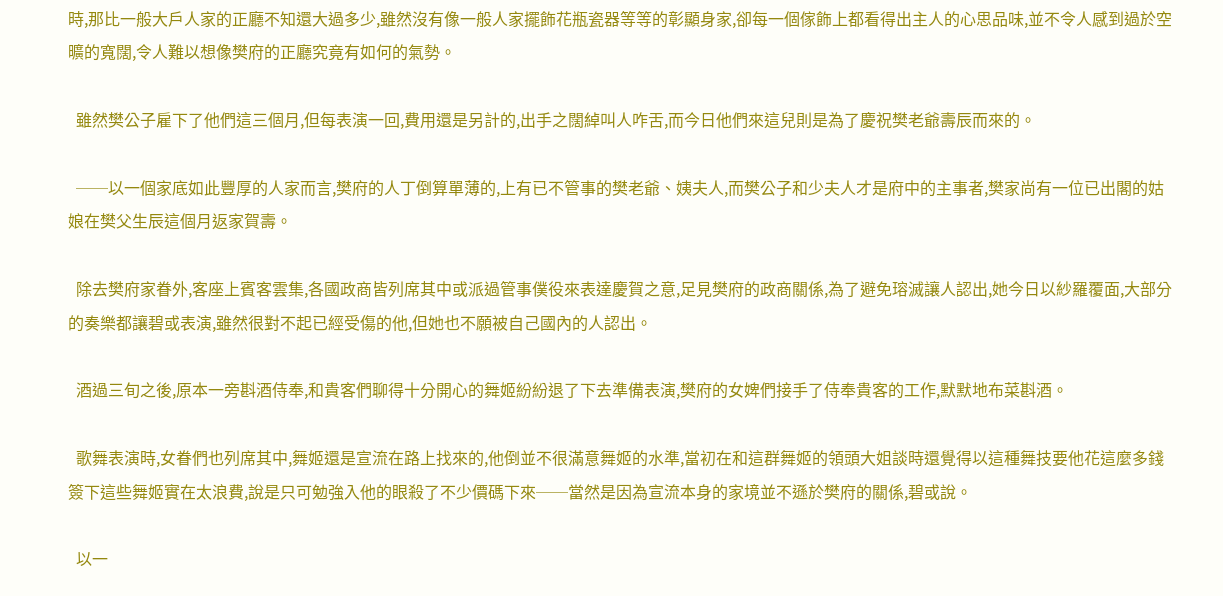時,那比一般大戶人家的正廳不知還大過多少,雖然沒有像一般人家擺飾花瓶瓷器等等的彰顯身家,卻每一個傢飾上都看得出主人的心思品味,並不令人感到過於空曠的寬闊,令人難以想像樊府的正廳究竟有如何的氣勢。

  雖然樊公子雇下了他們這三個月,但每表演一回,費用還是另計的,出手之闊綽叫人咋舌,而今日他們來這兒則是為了慶祝樊老爺壽辰而來的。

  ──以一個家底如此豐厚的人家而言,樊府的人丁倒算單薄的,上有已不管事的樊老爺、姨夫人,而樊公子和少夫人才是府中的主事者,樊家尚有一位已出閣的姑娘在樊父生辰這個月返家賀壽。

  除去樊府家眷外,客座上賓客雲集,各國政商皆列席其中或派過管事僕役來表達慶賀之意,足見樊府的政商關係,為了避免瑢滅讓人認出,她今日以紗羅覆面,大部分的奏樂都讓碧或表演,雖然很對不起已經受傷的他,但她也不願被自己國內的人認出。

  酒過三旬之後,原本一旁斟酒侍奉,和貴客們聊得十分開心的舞姬紛紛退了下去準備表演,樊府的女婢們接手了侍奉貴客的工作,默默地布菜斟酒。

  歌舞表演時,女眷們也列席其中,舞姬還是宣流在路上找來的,他倒並不很滿意舞姬的水準,當初在和這群舞姬的領頭大姐談時還覺得以這種舞技要他花這麼多錢簽下這些舞姬實在太浪費,說是只可勉強入他的眼殺了不少價碼下來──當然是因為宣流本身的家境並不遜於樊府的關係,碧或說。

  以一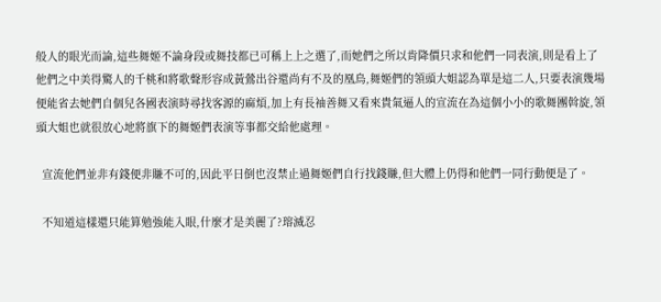般人的眼光而論,這些舞姬不論身段或舞技都已可稱上上之選了,而她們之所以肯降價只求和他們一同表演,則是看上了他們之中美得驚人的千桃和將歌聲形容成黃鶯出谷還尚有不及的凰鳥,舞姬們的領頭大姐認為單是這二人,只要表演幾場便能省去她們自個兒各國表演時尋找客源的麻煩,加上有長袖善舞又看來貴氣逼人的宣流在為這個小小的歌舞團斡旋,領頭大姐也就很放心地將旗下的舞姬們表演等事都交給他處理。

  宣流他們並非有錢便非賺不可的,因此平日倒也沒禁止過舞姬們自行找錢賺,但大體上仍得和他們一同行動便是了。

  不知道這樣還只能算勉強能入眼,什麼才是美麗了?瑢滅忍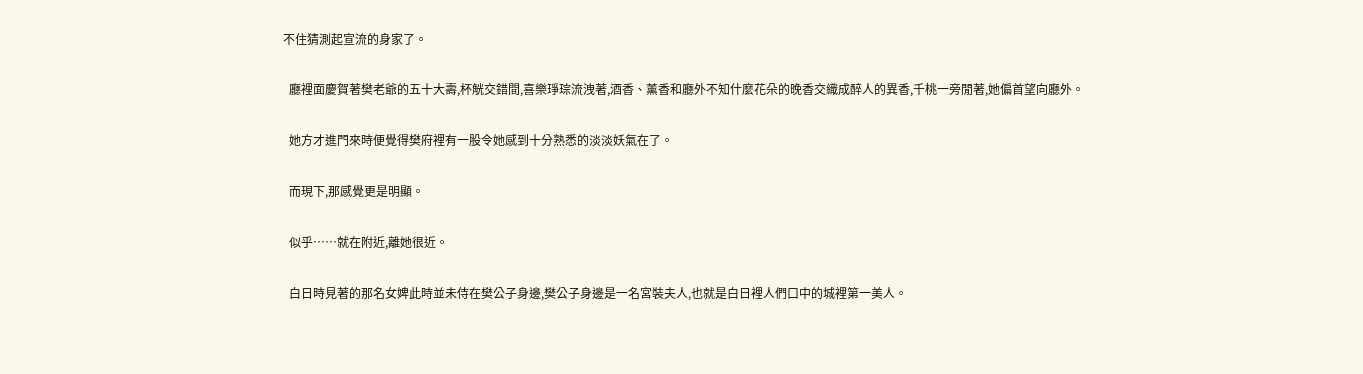不住猜測起宣流的身家了。

  廳裡面慶賀著樊老爺的五十大壽,杯觥交錯間,喜樂琤琮流洩著,酒香、薰香和廳外不知什麼花朵的晚香交織成醉人的異香,千桃一旁閒著,她偏首望向廳外。

  她方才進門來時便覺得樊府裡有一股令她感到十分熟悉的淡淡妖氣在了。

  而現下,那感覺更是明顯。

  似乎……就在附近,離她很近。

  白日時見著的那名女婢此時並未侍在樊公子身邊,樊公子身邊是一名宮裝夫人,也就是白日裡人們口中的城裡第一美人。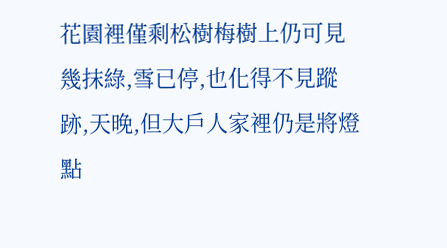花園裡僅剩松樹梅樹上仍可見幾抹綠,雪已停,也化得不見蹤跡,天晚,但大戶人家裡仍是將燈點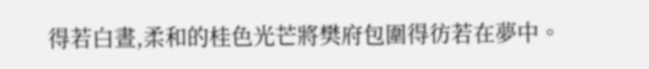得若白晝,柔和的桂色光芒將樊府包圍得彷若在夢中。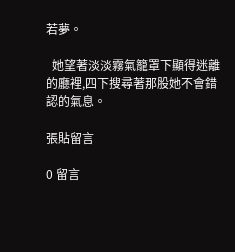若夢。

  她望著淡淡霧氣籠罩下顯得迷離的廳裡,四下搜尋著那股她不會錯認的氣息。

張貼留言

0 留言